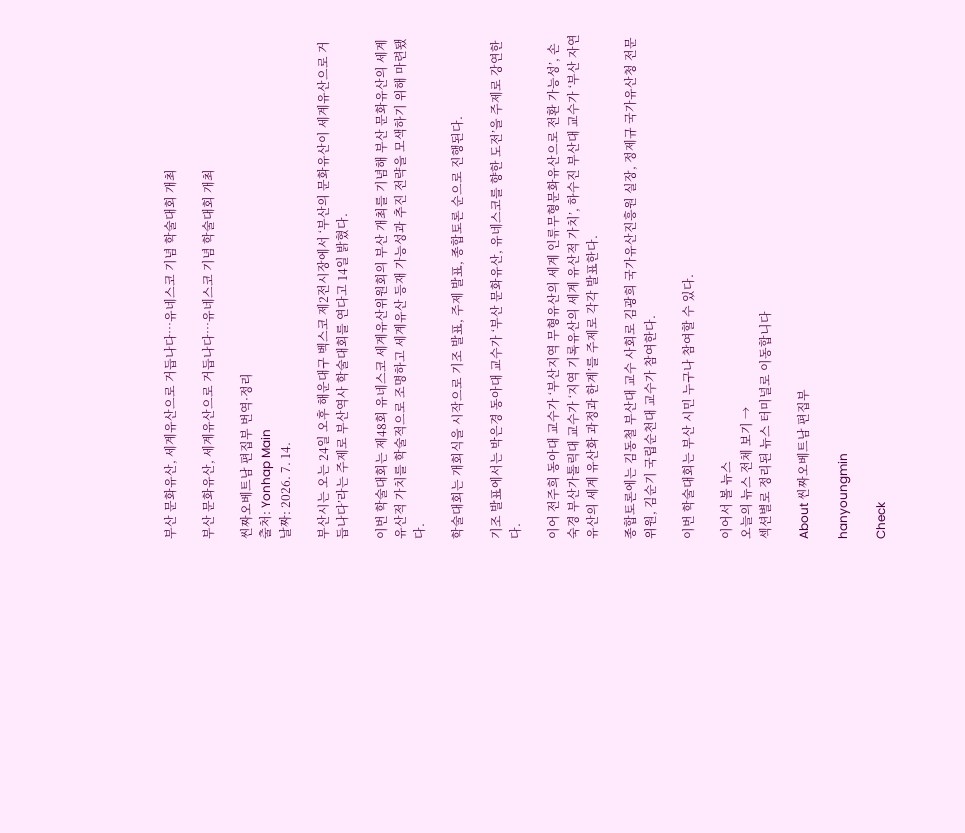부산 문화유산, 세계유산으로 거듭나다…유네스코 기념 학술대회 개최

부산 문화유산, 세계유산으로 거듭나다…유네스코 기념 학술대회 개최

씬짜오베트남 편집부 번역·정리
출처: Yonhap Main
날짜: 2026. 7. 14.

부산시는 오는 24일 오후 해운대구 벡스코 제2전시장에서 ‘부산의 문화유산이 세계유산으로 거듭나다’라는 주제로 부산역사 학술대회를 연다고 14일 밝혔다.

이번 학술대회는 제48회 유네스코 세계유산위원회의 부산 개최를 기념해 부산 문화유산의 세계 유산적 가치를 학술적으로 조명하고 세계유산 등재 가능성과 추진 전략을 모색하기 위해 마련됐다.

학술대회는 개회식을 시작으로 기조 발표, 주제 발표, 종합토론 순으로 진행된다.

기조 발표에서는 박은경 동아대 교수가 ‘부산 문화유산, 유네스코를 향한 도전’을 주제로 강연한다.

이어 전주희 동아대 교수가 ‘부산지역 무형유산의 세계 인류무형문화유산으로 전환 가능성’, 손숙경 부산가톨릭대 교수가 ‘지역 기록유산의 세계 유산적 가치’, 하수진 부산대 교수가 ‘부산 자연유산의 세계 유산화 과정과 한계’를 주제로 각각 발표한다.

종합토론에는 김동철 부산대 교수 사회로 김광희 국가유산진흥원 실장, 정제규 국가유산청 전문위원, 김순기 국립순천대 교수가 참여한다.

이번 학술대회는 부산 시민 누구나 참여할 수 있다.

이어서 볼 뉴스
오늘의 뉴스 전체 보기 →
섹션별로 정리된 뉴스 터미널로 이동합니다

About 씬짜오베트남 편집부

hanyoungmin

Check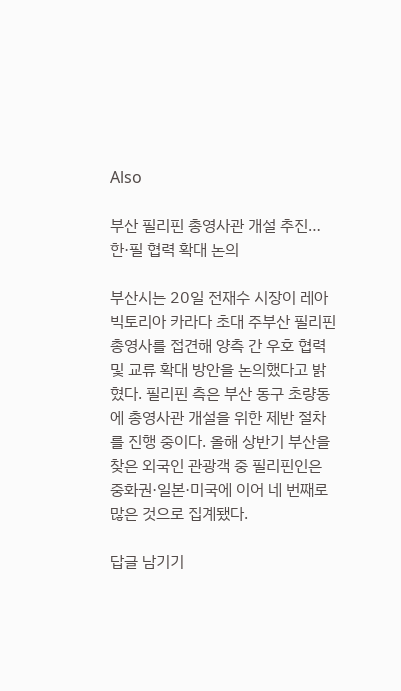Also

부산 필리핀 총영사관 개설 추진…한·필 협력 확대 논의

부산시는 20일 전재수 시장이 레아 빅토리아 카라다 초대 주부산 필리핀 총영사를 접견해 양측 간 우호 협력 및 교류 확대 방안을 논의했다고 밝혔다. 필리핀 측은 부산 동구 초량동에 총영사관 개설을 위한 제반 절차를 진행 중이다. 올해 상반기 부산을 찾은 외국인 관광객 중 필리핀인은 중화권·일본·미국에 이어 네 번째로 많은 것으로 집계됐다.

답글 남기기